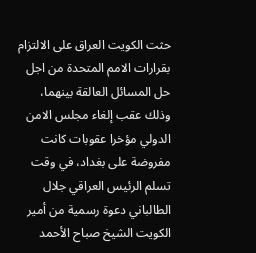حثت الكويت العراق على الالتزام بقرارات الامم المتحدة من اجل حل المسائل العالقة بينهما، وذلك عقب إلغاء مجلس الامن الدولي مؤخرا عقوبات كانت مفروضة على بغداد، في وقت تسلم الرئيس العراقي جلال الطالباني دعوة رسمية من أمير الكويت الشيخ صباح الأحمد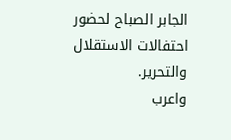الجابر الصباح لحضور احتفالات الاستقلال والتحرير.
واعرب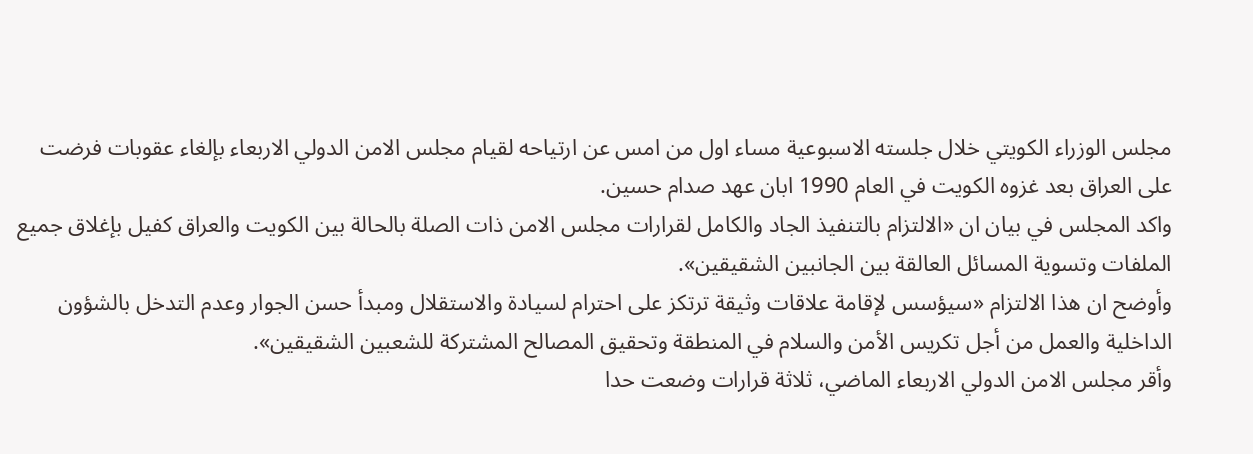مجلس الوزراء الكويتي خلال جلسته الاسبوعية مساء اول من امس عن ارتياحه لقيام مجلس الامن الدولي الاربعاء بإلغاء عقوبات فرضت على العراق بعد غزوه الكويت في العام 1990 ابان عهد صدام حسين.
واكد المجلس في بيان ان «الالتزام بالتنفيذ الجاد والكامل لقرارات مجلس الامن ذات الصلة بالحالة بين الكويت والعراق كفيل بإغلاق جميع الملفات وتسوية المسائل العالقة بين الجانبين الشقيقين».
وأوضح ان هذا الالتزام «سيؤسس لإقامة علاقات وثيقة ترتكز على احترام لسيادة والاستقلال ومبدأ حسن الجوار وعدم التدخل بالشؤون الداخلية والعمل من أجل تكريس الأمن والسلام في المنطقة وتحقيق المصالح المشتركة للشعبين الشقيقين».
وأقر مجلس الامن الدولي الاربعاء الماضي، ثلاثة قرارات وضعت حدا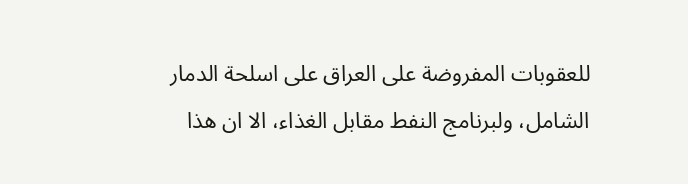للعقوبات المفروضة على العراق على اسلحة الدمار الشامل، ولبرنامج النفط مقابل الغذاء، الا ان هذا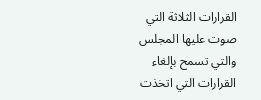القرارات الثلاثة التي صوت عليها المجلس والتي تسمح بإلغاء القرارات التي اتخذت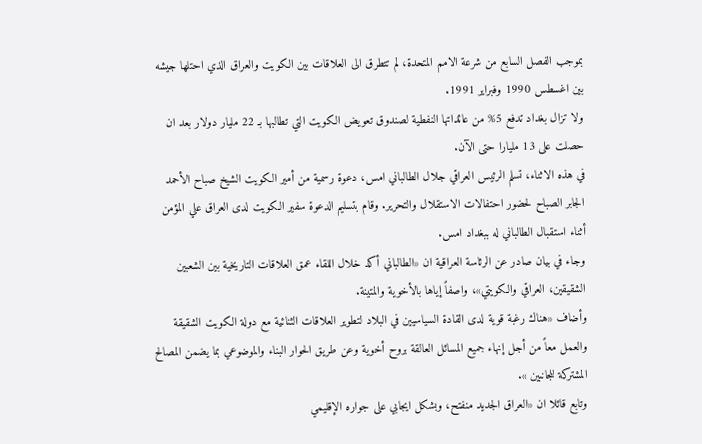بموجب الفصل السابع من شرعة الامم المتحدة، لم تتطرق الى العلاقات بين الكويت والعراق الذي احتلها جيشه بين اغسطس 1990 وفبراير 1991.
ولا تزال بغداد تدفع 5% من عائداتها النفطية لصندوق تعويض الكويت التي تطالبها بـ 22 مليار دولار بعد ان حصلت على 13 مليارا حتى الآن.
في هذه الاثناء، تسلم الرئيس العراقي جلال الطالباني امس، دعوة رسمية من أمير الكويت الشيخ صباح الأحمد الجابر الصباح لحضور احتفالات الاستقلال والتحرير. وقام بتسليم الدعوة سفير الكويت لدى العراق علي المؤمن أثناء استقبال الطالباني له ببغداد امس.
وجاء في بيان صادر عن الرئاسة العراقية ان «الطالباني أكد خلال اللقاء عمق العلاقات التاريخية بين الشعبين الشقيقين، العراقي والكويتي»، واصفاً إياها بالأخوية والمتينة.
وأضاف «هناك رغبة قوية لدى القادة السياسيين في البلاد لتطوير العلاقات الثنائية مع دولة الكويت الشقيقة والعمل معاً من أجل إنهاء جميع المسائل العالقة بروح أخوية وعن طريق الحوار البناء والموضوعي بما يضمن المصالح المشتركة للجانبين ».
وتابع قائلا ان «العراق الجديد منفتح، وبشكل ايجابي على جواره الإقليمي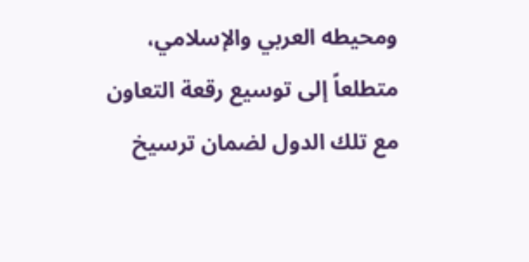ومحيطه العربي والإسلامي، متطلعاً إلى توسيع رقعة التعاون مع تلك الدول لضمان ترسيخ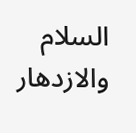السلام والازدهار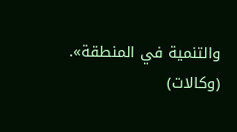والتنمية في المنطقة».
(وكالات)